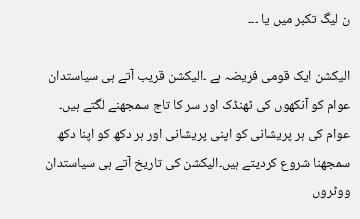ن لیگ تکبر میں یا ۔۔۔

الیکشن ایک قومی فریضہ ہے ۔الیکشن قریب آتے ہی سیاستدان عوام کو آنکھوں کی ٹھنڈک اور سر کا تاج سمجھنے لگتے ہیں۔ عوام کی ہر پریشانی کو اپنی پریشانی اور ہر دکھ کو اپنا دکھ سمجھنا شروع کردیتے ہیں۔الیکشن کی تاریخ آتے ہی سیاستدان ووٹروں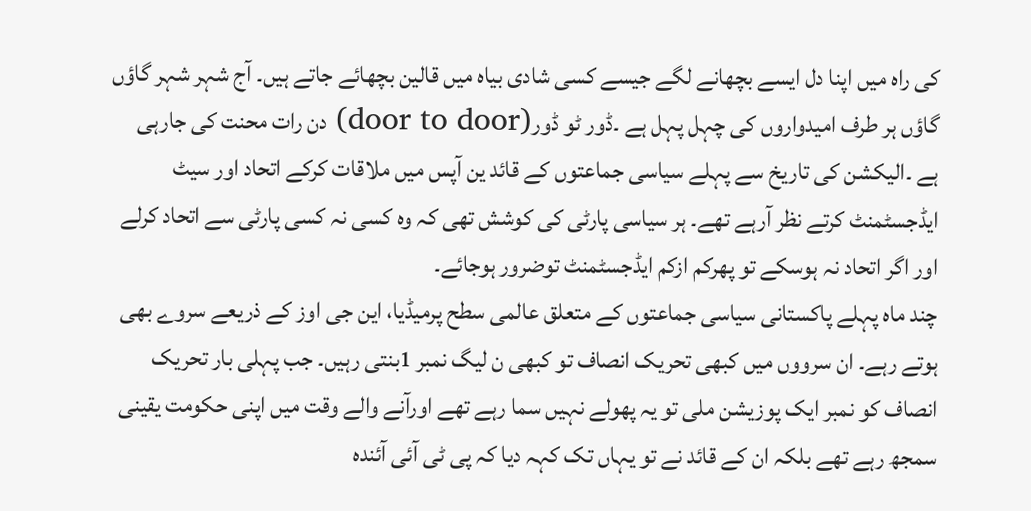کی راہ میں اپنا دل ایسے بچھانے لگے جیسے کسی شادی بیاہ میں قالین بچھائے جاتے ہیں۔ آج شہر شہر گاؤں گاؤں ہر طرف امیدواروں کی چہل پہل ہے ۔ڈور ٹو ڈور(door to door) دن رات محنت کی جارہی ہے ۔الیکشن کی تاریخ سے پہلے سیاسی جماعتوں کے قائد ین آپس میں ملاقات کرکے اتحاد اور سیٹ ایڈجسٹمنٹ کرتے نظر آرہے تھے۔ ہر سیاسی پارٹی کی کوشش تھی کہ وہ کسی نہ کسی پارٹی سے اتحاد کرلے اور اگر اتحاد نہ ہوسکے تو پھرکم ازکم ایڈجسٹمنٹ توضرور ہوجائے۔
چند ماہ پہلے پاکستانی سیاسی جماعتوں کے متعلق عالمی سطح پرمیڈیا، این جی اوز کے ذریعے سروے بھی ہوتے رہے۔ ان سرووں میں کبھی تحریک انصاف تو کبھی ن لیگ نمبر 1بنتی رہیں۔ جب پہلی بار تحریک انصاف کو نمبر ایک پوزیشن ملی تو یہ پھولے نہیں سما رہے تھے اورآنے والے وقت میں اپنی حکومت یقینی سمجھ رہے تھے بلکہ ان کے قائد نے تو یہاں تک کہہ دیا کہ پی ٹی آئی آئندہ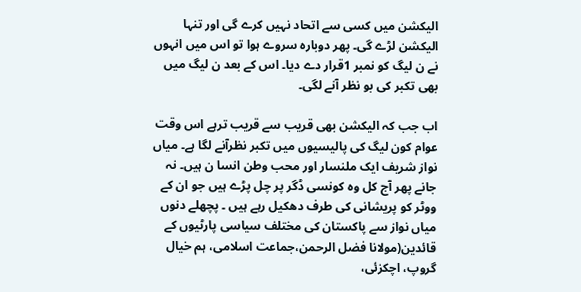الیکشن میں کسی سے اتحاد نہیں کرے گی اور تنہا الیکشن لڑے گی۔ پھر دوبارہ سروے ہوا تو اس میں انہوں نے ن لیگ کو نمبر 1قرار دے دیا۔ اس کے بعد ن لیگ میں بھی تکبر کی بو نظر آنے لگی۔

اب جب کہ الیکشن بھی قریب سے قریب ترہے اس وقت عوام کون لیگ کی پالیسیوں میں تکبر نظرآنے لگا ہے۔ میاں نواز شریف ایک ملنسار اور محب وطن انسا ن ہیں۔ نہ جانے پھر آج کل وہ کونسی ڈگر پر چل پڑے ہیں جو ان کے ووٹر کو پریشانی کی طرف دھکیل رہے ہیں ۔ پچھلے دنوں میاں نواز سے پاکستان کی مختلف سیاسی پارٹیوں کے قائدین(مولانا فضل الرحمن،جماعت اسلامی، ہم خیال گروپ، اچکزئی،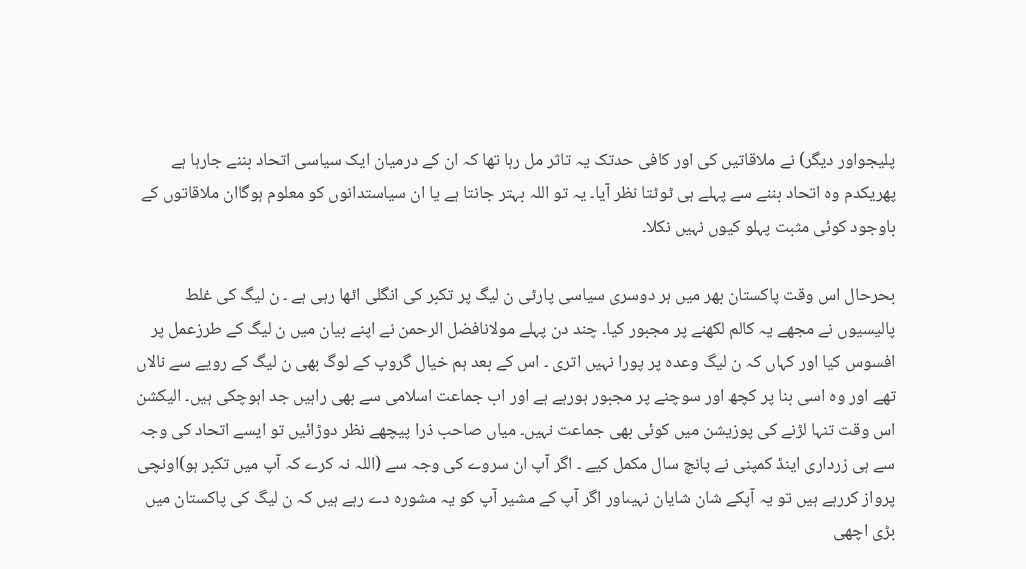پلیجواور دیگر) نے ملاقاتیں کی اور کافی حدتک یہ تاثر مل رہا تھا کہ ان کے درمیان ایک سیاسی اتحاد بننے جارہا ہے پھریکدم وہ اتحاد بننے سے پہلے ہی ٹوٹتا نظر آیا۔ یہ تو اللہ بہتر جانتا ہے یا ان سیاستدانوں کو معلوم ہوگاان ملاقاتوں کے باوجود کوئی مثبت پہلو کیوں نہیں نکلا۔

بحرحال اس وقت پاکستان بھر میں ہر دوسری سیاسی پارٹی ن لیگ پر تکبر کی انگلی اٹھا رہی ہے ۔ ن لیگ کی غلط پالیسیوں نے مجھے یہ کالم لکھنے پر مجبور کیا۔ چند دن پہلے مولانافضل الرحمن نے اپنے بیان میں ن لیگ کے طرزعمل پر افسوس کیا اور کہاں کہ ن لیگ وعدہ پر پورا نہیں اتری ۔ اس کے بعد ہم خیال گروپ کے لوگ بھی ن لیگ کے رویے سے نالاں تھے اور وہ اسی بنا پر کچھ اور سوچنے پر مجبور ہورہے ہے اور اب جماعت اسلامی سے بھی راہیں جد اہوچکی ہیں۔ الیکشن اس وقت تنہا لڑنے کی پوزیشن میں کوئی بھی جماعت نہیں۔ میاں صاحب ذرا پیچھے نظر دوڑائیں تو ایسے اتحاد کی وجہ سے ہی زرداری اینڈ کمپنی نے پانچ سال مکمل کیے ۔ اگر آپ ان سروے کی وجہ سے (اللہ نہ کرے کہ آپ میں تکبر ہو)اونچی پرواز کررہے ہیں تو یہ آپکے شان شایان نہیںاور اگر آپ کے مشیر آپ کو یہ مشورہ دے رہے ہیں کہ ن لیگ کی پاکستان میں بڑی اچھی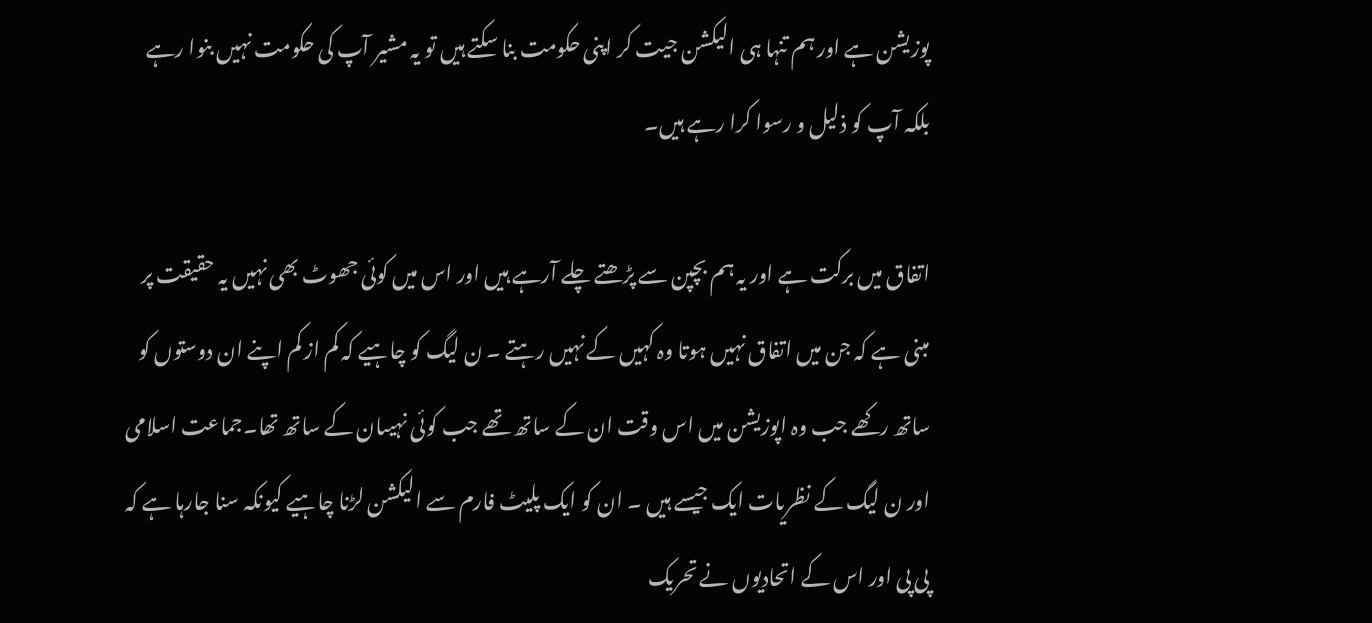پوزیشن ہے اور ہم تنہا ہی الیکشن جیت کر اپنی حکومت بنا سکتے ہیں تو یہ مشیر آپ کی حکومت نہیں بنوا رہے بلکہ آپ کو ذلیل و رسوا کرا رہے ہیں۔

اتفاق میں برکت ہے اور یہ ہم بچپن سے پڑھتے چلے آرہے ہیں اور اس میں کوئی جھوٹ بھی نہیں یہ حقیقت پر مبنی ہے کہ جن میں اتفاق نہیں ہوتا وہ کہیں کے نہیں رہتے ۔ ن لیگ کو چاہیے کہ کم از کم اپنے ان دوستوں کو ساتھ رکھے جب وہ اپوزیشن میں اس وقت ان کے ساتھ تھے جب کوئی نہیںان کے ساتھ تھا۔جماعت اسلامی اور ن لیگ کے نظریات ایک جیسے ہیں ۔ ان کو ایک پلیٹ فارم سے الیکشن لڑنا چاہیے کیونکہ سنا جارہا ہے کہ پی پی اور اس کے اتحادیوں نے تحریک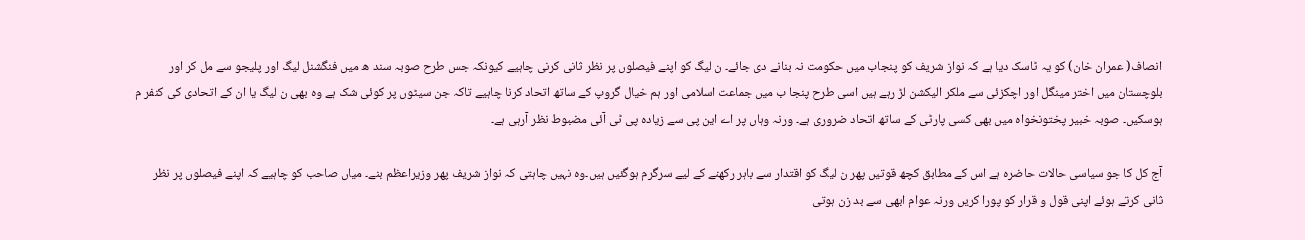انصاف( عمران خان) کو یہ ٹاسک دیا ہے کہ نواز شریف کو پنجاب میں حکومت نہ بنانے دی جائے۔ ن لیگ کو اپنے فیصلوں پر نظر ثانی کرنی چاہیے کیونکہ جس طرح صوبہ سند ھ میں فنگشنل لیگ اور پلیجو سے مل کر اور بلوچستان میں اختر مینگل اور اچکزئی سے ملکر الیکشن لڑ رہے ہیں اسی طرح پنجا ب میں جماعت اسلامی اور ہم خیال گروپ کے ساتھ اتحاد کرنا چاہیے تاکہ جن سیٹوں پر کوئی شک ہے وہ بھی ن لیگ یا ان کے اتحادی کی کنفر م ہوسکیں۔ صوبہ خبیر پختونخواہ میں بھی کسی پارٹی کے ساتھ اتحاد ضروری ہے۔ ورنہ وہاں پر اے این پی سے زیادہ پی ٹی آئی مضبوط نظر آرہی ہے۔

آج کل کا جو سیاسی حالات حاضرہ ہے اس کے مطابق کچھ قوتیں پھر ن لیگ کو اقتدار سے باہر رکھنے کے لیے سرگرم ہوگئیں ہیں۔وہ نہیں چاہتی کہ نواز شریف پھر وزیراعظم بنے۔ میاں صاحب کو چاہیے کہ اپنے فیصلوں پر نظر ثانی کرتے ہوئے اپنی قول و قرار کو پورا کریں ورنہ عوام ابھی سے بد زن ہوتی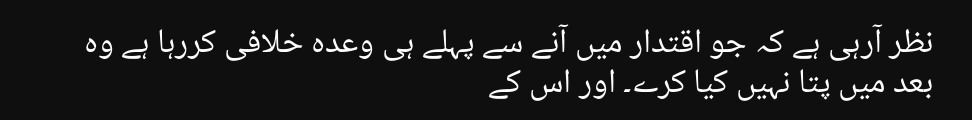نظر آرہی ہے کہ جو اقتدار میں آنے سے پہلے ہی وعدہ خلافی کررہا ہے وہ بعد میں پتا نہیں کیا کرے۔ اور اس کے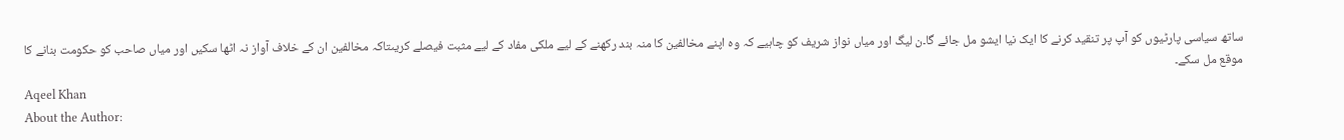ساتھ سیاسی پارٹیوں کو آپ پر تنقید کرنے کا ایک نیا ایشو مل جائے گا۔ن لیگ اور میاں نواز شریف کو چاہیے کہ وہ اپنے مخالفین کا منہ بند رکھنے کے لیے ملکی مفاد کے لیے مثبت فیصلے کریںتاکہ مخالفین ان کے خلاف آواز نہ اٹھا سکیں اور میاں صاحب کو حکومت بنانے کا موقع مل سکے۔
Aqeel Khan
About the Author: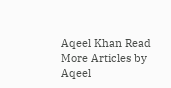Aqeel Khan Read More Articles by Aqeel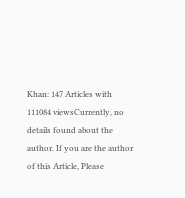Khan: 147 Articles with 111084 viewsCurrently, no details found about the author. If you are the author of this Article, Please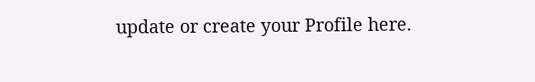update or create your Profile here.